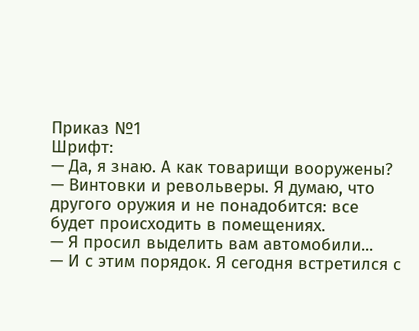Приказ №1
Шрифт:
— Да, я знаю. А как товарищи вооружены?
— Винтовки и револьверы. Я думаю, что другого оружия и не понадобится: все будет происходить в помещениях.
— Я просил выделить вам автомобили...
— И с этим порядок. Я сегодня встретился с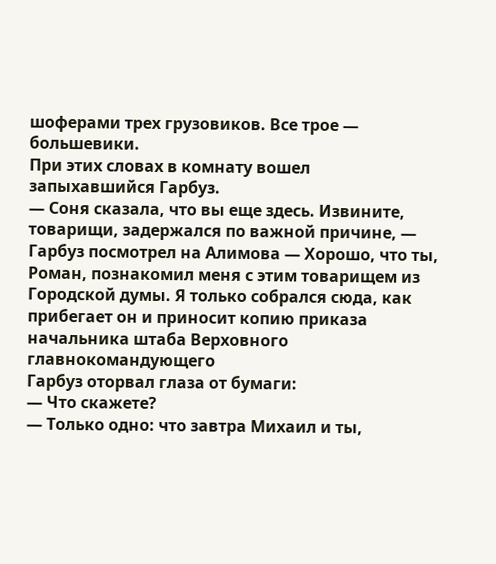шоферами трех грузовиков. Все трое — большевики.
При этих словах в комнату вошел запыхавшийся Гарбуз.
— Соня сказала, что вы еще здесь. Извините, товарищи, задержался по важной причине, — Гарбуз посмотрел на Алимова — Хорошо, что ты, Роман, познакомил меня с этим товарищем из Городской думы. Я только собрался сюда, как прибегает он и приносит копию приказа начальника штаба Верховного главнокомандующего
Гарбуз оторвал глаза от бумаги:
— Что скажете?
— Только одно: что завтра Михаил и ты,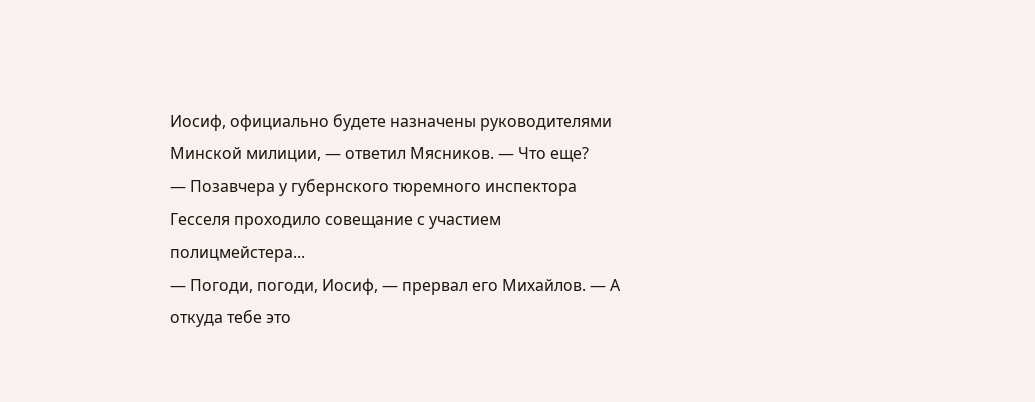Иосиф, официально будете назначены руководителями Минской милиции, — ответил Мясников. — Что еще?
— Позавчера у губернского тюремного инспектора Гесселя проходило совещание с участием полицмейстера...
— Погоди, погоди, Иосиф, — прервал его Михайлов. — А откуда тебе это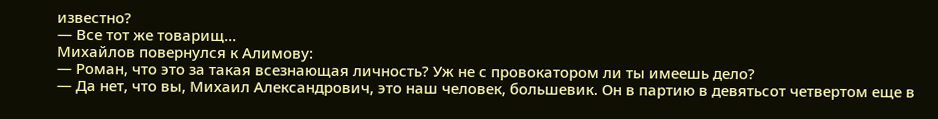известно?
— Все тот же товарищ...
Михайлов повернулся к Алимову:
— Роман, что это за такая всезнающая личность? Уж не с провокатором ли ты имеешь дело?
— Да нет, что вы, Михаил Александрович, это наш человек, большевик. Он в партию в девятьсот четвертом еще в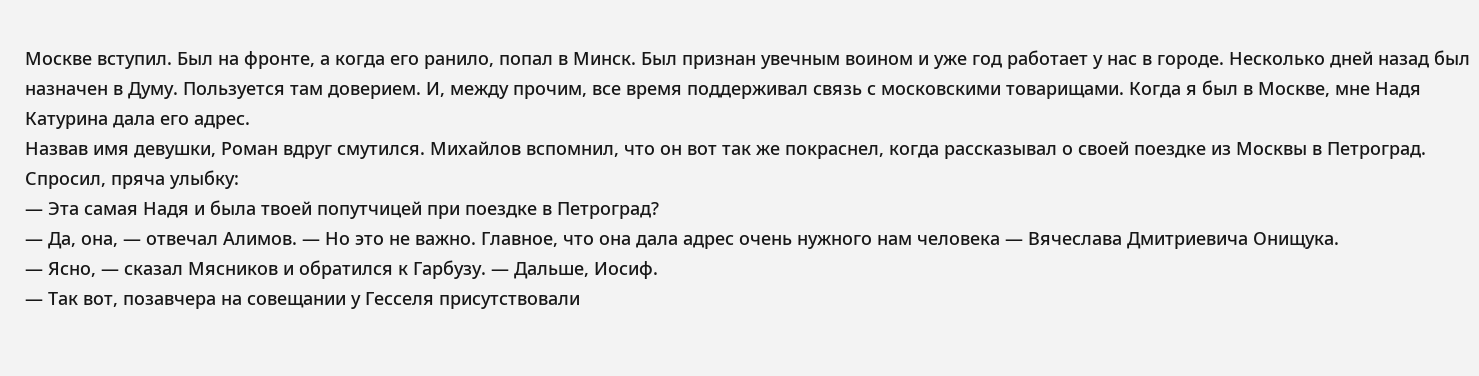Москве вступил. Был на фронте, а когда его ранило, попал в Минск. Был признан увечным воином и уже год работает у нас в городе. Несколько дней назад был назначен в Думу. Пользуется там доверием. И, между прочим, все время поддерживал связь с московскими товарищами. Когда я был в Москве, мне Надя Катурина дала его адрес.
Назвав имя девушки, Роман вдруг смутился. Михайлов вспомнил, что он вот так же покраснел, когда рассказывал о своей поездке из Москвы в Петроград. Спросил, пряча улыбку:
— Эта самая Надя и была твоей попутчицей при поездке в Петроград?
— Да, она, — отвечал Алимов. — Но это не важно. Главное, что она дала адрес очень нужного нам человека — Вячеслава Дмитриевича Онищука.
— Ясно, — сказал Мясников и обратился к Гарбузу. — Дальше, Иосиф.
— Так вот, позавчера на совещании у Гесселя присутствовали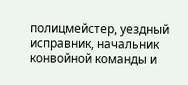полицмейстер, уездный исправник, начальник конвойной команды и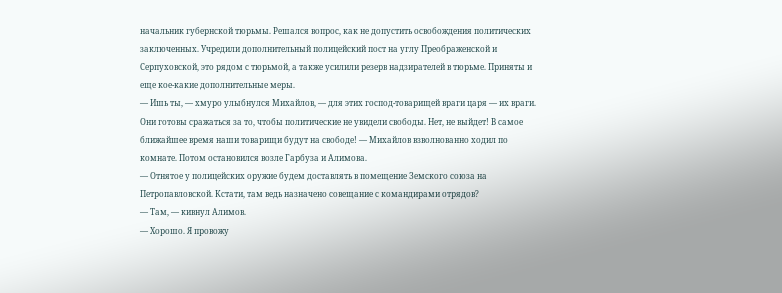начальник губернской тюрьмы. Решался вопрос, как не допустить освобождения политических заключенных. Учредили дополнительный полицейский пост на углу Преображенской и Серпуховской, это рядом с тюрьмой, а также усилили резерв надзирателей в тюрьме. Приняты и еще кое-какие дополнительные меры.
— Ишь ты, — хмуро улыбнулся Михайлов, — для этих господ-товарищей враги царя — их враги. Они готовы сражаться за то, чтобы политические не увидели свободы. Нет, не выйдет! В самое ближайшее время наши товарищи будут на свободе! — Михайлов взволнованно ходил по комнате. Потом остановился возле Гарбуза и Алимова.
— Отнятое у полицейских оружие будем доставлять в помещение Земского союза на Петропавловской. Кстати, там ведь назначено совещание с командирами отрядов?
— Там, — кивнул Алимов.
— Хорошо. Я провожу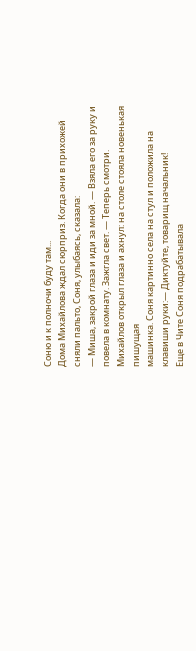Соню и к полночи буду там...
Дома Михайлова ждал сюрприз. Когда они в прихожей сняли пальто, Соня, улыбаясь, сказала:
— Миша, закрой глаза и иди за мной. — Взяла его за руку и повела в комнату. Зажгла свет. — Теперь смотри.
Михайлов открыл глаза и ахнул: на столе стояла новенькая пишущая
машинка. Соня картинно села на стул и положила на клавиши руки:— Диктуйте, товарищ начальник!
Еще в Чите Соня подрабатывала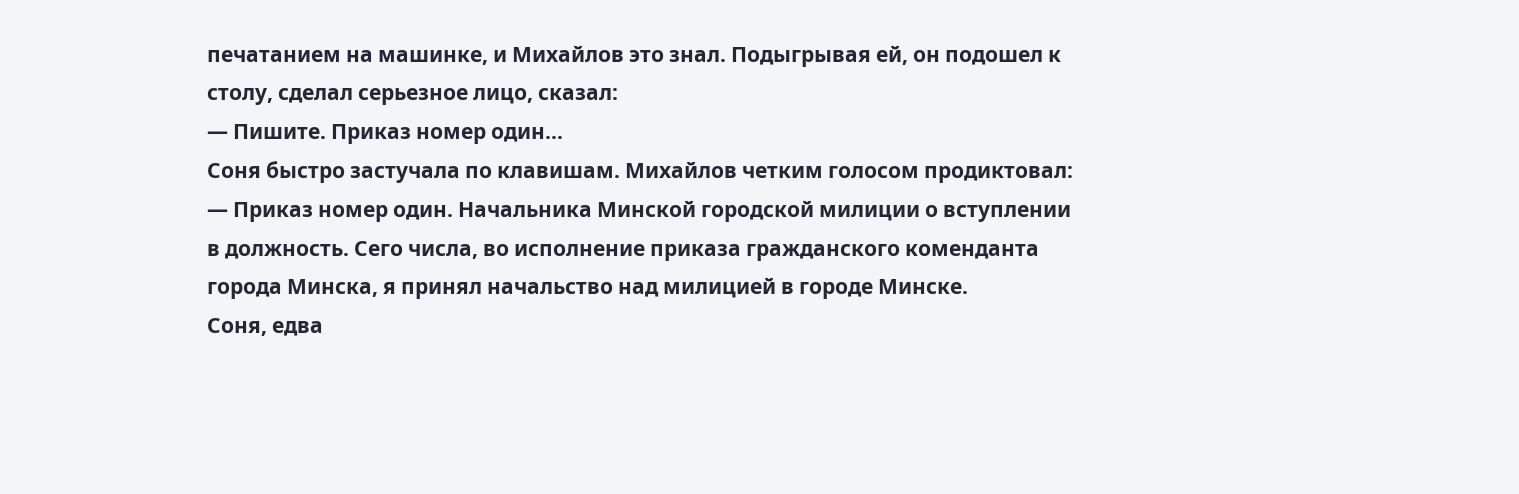печатанием на машинке, и Михайлов это знал. Подыгрывая ей, он подошел к столу, сделал серьезное лицо, сказал:
— Пишите. Приказ номер один...
Соня быстро застучала по клавишам. Михайлов четким голосом продиктовал:
— Приказ номер один. Начальника Минской городской милиции о вступлении в должность. Сего числа, во исполнение приказа гражданского коменданта города Минска, я принял начальство над милицией в городе Минске.
Соня, едва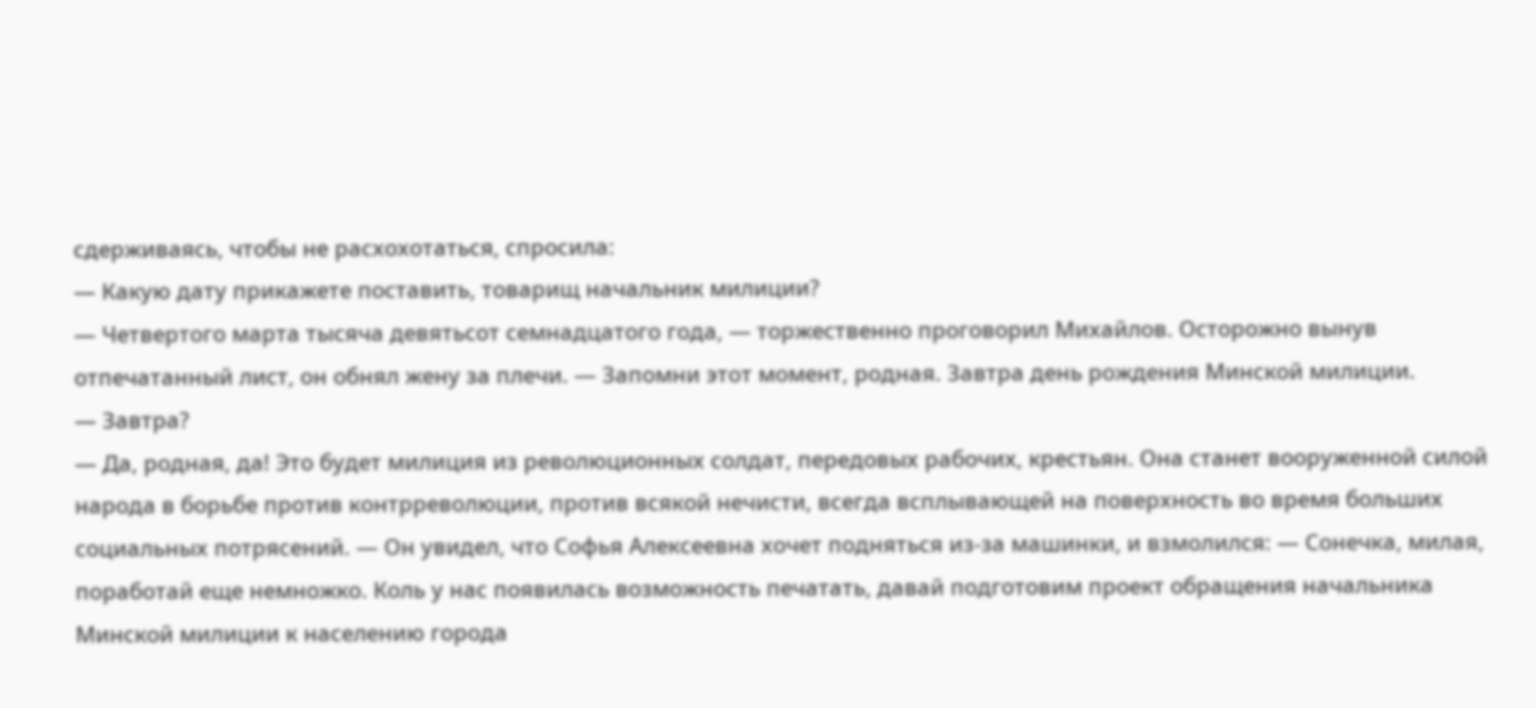сдерживаясь, чтобы не расхохотаться, спросила:
— Какую дату прикажете поставить, товарищ начальник милиции?
— Четвертого марта тысяча девятьсот семнадцатого года, — торжественно проговорил Михайлов. Осторожно вынув отпечатанный лист, он обнял жену за плечи. — Запомни этот момент, родная. Завтра день рождения Минской милиции.
— Завтра?
— Да, родная, да! Это будет милиция из революционных солдат, передовых рабочих, крестьян. Она станет вооруженной силой народа в борьбе против контрреволюции, против всякой нечисти, всегда всплывающей на поверхность во время больших социальных потрясений. — Он увидел, что Софья Алексеевна хочет подняться из-за машинки, и взмолился: — Сонечка, милая, поработай еще немножко. Коль у нас появилась возможность печатать, давай подготовим проект обращения начальника Минской милиции к населению города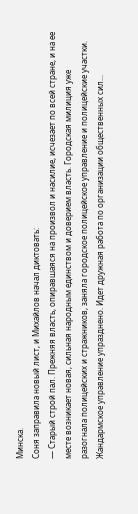Минска.
Соня заправила новый лист, и Михайлов начал диктовать:
— Старый строй пал. Прежняя власть, опиравшаяся на произвол и насилие, исчезает по всей стране, и на ее месте возникает новая, сильная народным единством и доверием власть. Городская милиция уже разогнала полицейских и стражников, заняла городское полицейское управление и полицейские участки. Жандармское управление упразднено. Идет дружная работа по организации общественных сил...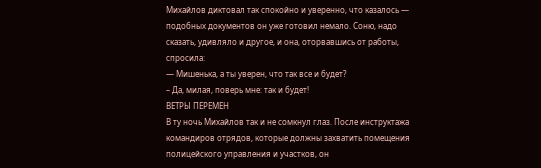Михайлов диктовал так спокойно и уверенно, что казалось — подобных документов он уже готовил немало. Соню, надо сказать, удивляло и другое, и она, оторвавшись от работы, спросила:
— Мишенька, а ты уверен, что так все и будет?
– Да, милая, поверь мне: так и будет!
ВЕТРЫ ПЕРЕМЕН
В ту ночь Михайлов так и не сомкнул глаз. После инструктажа командиров отрядов, которые должны захватить помещения полицейского управления и участков, он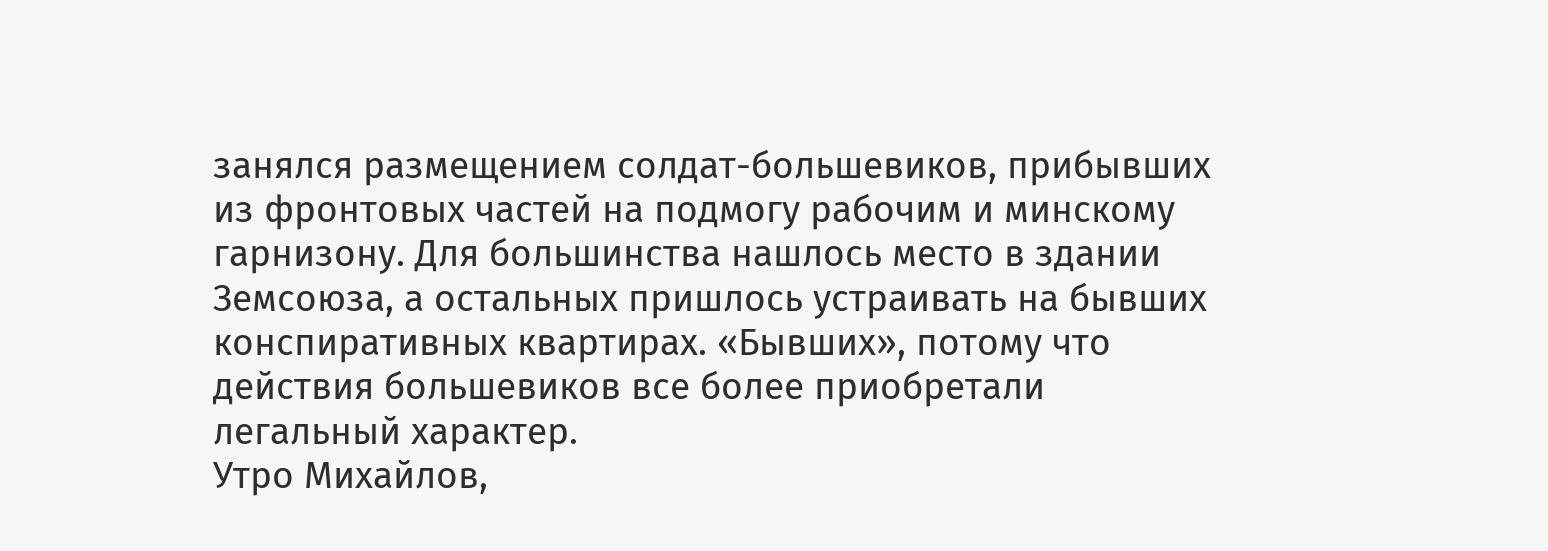занялся размещением солдат-большевиков, прибывших из фронтовых частей на подмогу рабочим и минскому гарнизону. Для большинства нашлось место в здании Земсоюза, а остальных пришлось устраивать на бывших конспиративных квартирах. «Бывших», потому что действия большевиков все более приобретали легальный характер.
Утро Михайлов,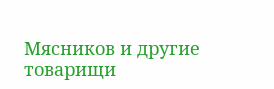Мясников и другие товарищи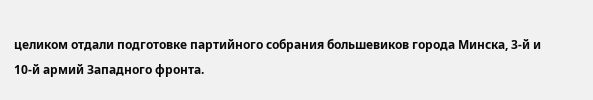целиком отдали подготовке партийного собрания большевиков города Минска, 3-й и 10-й армий Западного фронта.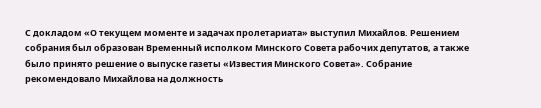С докладом «О текущем моменте и задачах пролетариата» выступил Михайлов. Решением собрания был образован Временный исполком Минского Совета рабочих депутатов, а также было принято решение о выпуске газеты «Известия Минского Совета». Собрание рекомендовало Михайлова на должность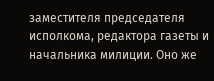заместителя председателя исполкома, редактора газеты и начальника милиции. Оно же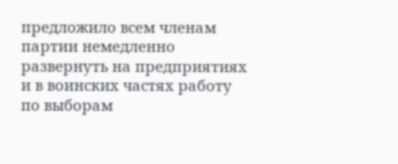предложило всем членам партии немедленно развернуть на предприятиях и в воинских частях работу по выборам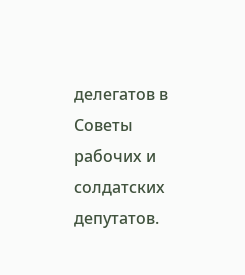делегатов в Советы рабочих и солдатских депутатов.